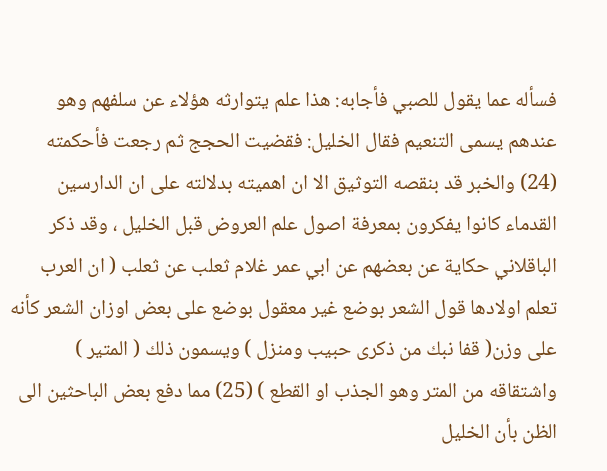فسأله عما يقول للصبي فأجابه: هذا علم يتوارثه هؤلاء عن سلفهم وهو عندهم يسمى التنعيم فقال الخليل: فقضيت الحجج ثم رجعت فأحكمته (24) والخبر قد بنقصه التوثيق الا ان اهميته بدلالته على ان الدارسين القدماء كانوا يفكرون بمعرفة اصول علم العروض قبل الخليل ، وقد ذكر الباقلاني حكاية عن بعضهم عن ابي عمر غلام ثعلب عن ثعلب ( ان العرب تعلم اولادها قول الشعر بوضع غير معقول بوضع على بعض اوزان الشعر كأنه على وزن( قفا نبك من ذكرى حبيب ومنزل ) ويسمون ذلك ( المتير ) واشتقاقه من المتر وهو الجذب او القطع ) (25) مما دفع بعض الباحثين الى الظن بأن الخليل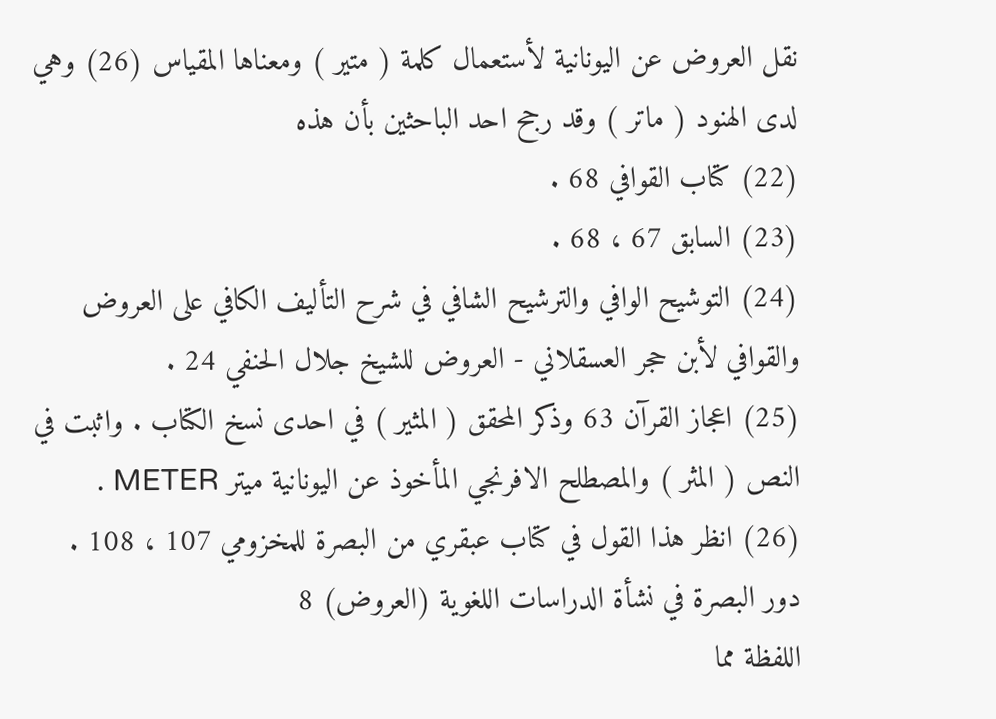نقل العروض عن اليونانية لأستعمال كلمة ( متير ) ومعناها المقياس (26) وهي لدى الهنود ( ماتر ) وقد رجح احد الباحثين بأن هذه
(22) كتاب القوافي 68 .
(23) السابق 67 ، 68 .
(24) التوشيح الوافي والترشيح الشافي في شرح التأليف الكافي على العروض والقوافي لأبن حجر العسقلاني - العروض للشيخ جلال الحنفي 24 .
(25) اعجاز القرآن 63 وذكر المحقق ( المثير ) في احدى نسخ الكتاب . واثبت في النص ( المثر ) والمصطلح الافرنجي المأخوذ عن اليونانية ميتر METER .
(26) انظر هذا القول في كتاب عبقري من البصرة للمخزومي 107 ، 108 .
دور البصرة في نشأة الدراسات اللغوية (العروض) 8
اللفظة مما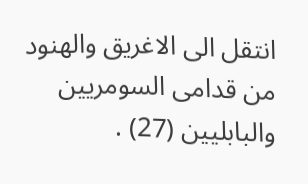انتقل الى الاغريق والهنود من قدامى السومريين والبابليين (27) .